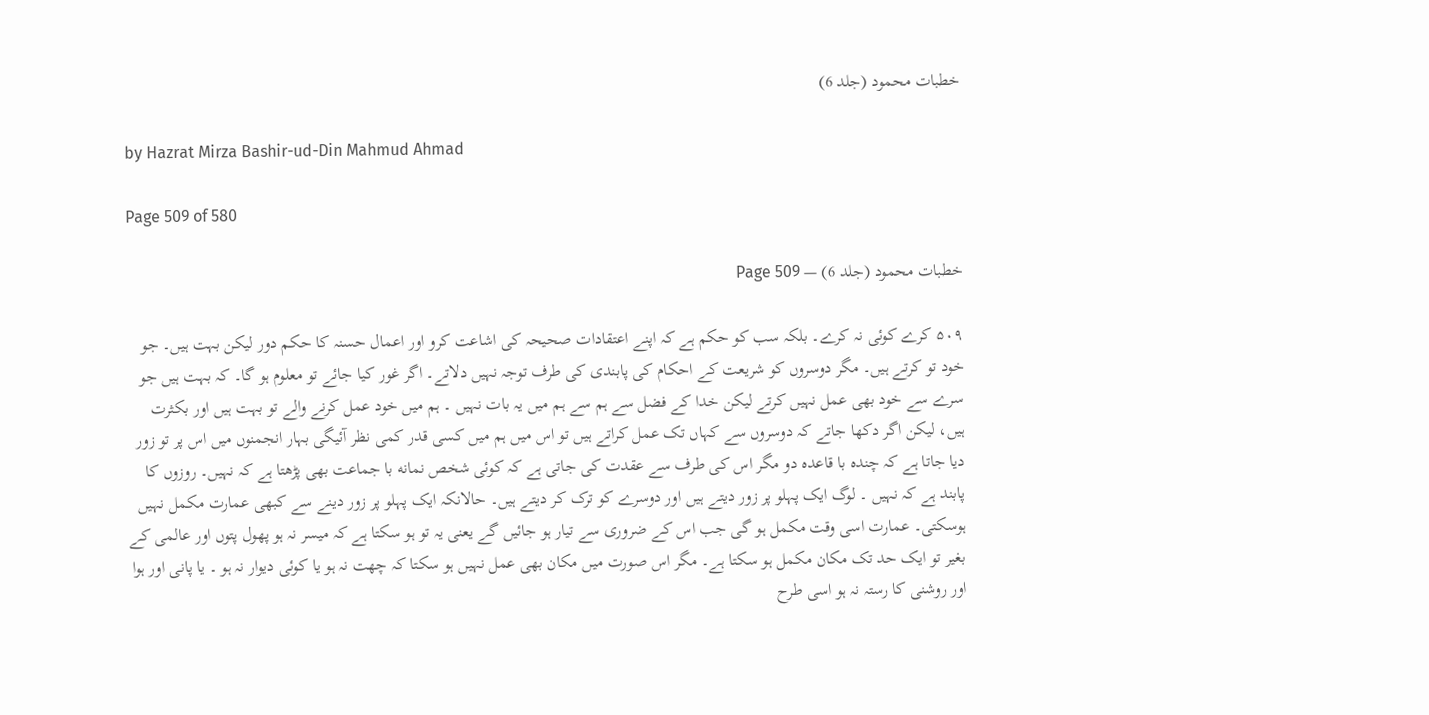خطبات محمود (جلد 6)

by Hazrat Mirza Bashir-ud-Din Mahmud Ahmad

Page 509 of 580

خطبات محمود (جلد 6) — Page 509

۵۰۹ کرے کوئی نہ کرے۔ بلکہ سب کو حکم ہے کہ اپنے اعتقادات صحیحہ کی اشاعت کرو اور اعمال حسنہ کا حکم دور لیکن بہت ہیں۔ جو خود تو کرتے ہیں۔ مگر دوسروں کو شریعت کے احکام کی پابندی کی طرف توجہ نہیں دلاتے۔ اگر غور کیا جائے تو معلوم ہو گا۔ کہ بہت ہیں جو سرے سے خود بھی عمل نہیں کرتے لیکن خدا کے فضل سے ہم سے ہم میں یہ بات نہیں ۔ ہم میں خود عمل کرنے والے تو بہت ہیں اور بکثرت ہیں، لیکن اگر دکھا جاتے کہ دوسروں سے کہاں تک عمل کراتے ہیں تو اس میں ہم میں کسی قدر کمی نظر آئیگی بہار انجمنوں میں اس پر تو زور دیا جاتا ہے کہ چندہ با قاعدہ دو مگر اس کی طرف سے عقدت کی جاتی ہے کہ کوئی شخص نمانه با جماعت بھی پڑھتا ہے کہ نہیں۔ روزوں کا پابند ہے کہ نہیں ۔ لوگ ایک پہلو پر زور دیتے ہیں اور دوسرے کو ترک کر دیتے ہیں۔ حالانکہ ایک پہلو پر زور دینے سے کبھی عمارت مکمل نہیں ہوسکتی۔ عمارت اسی وقت مکمل ہو گی جب اس کے ضروری سے تیار ہو جائیں گے یعنی یہ تو ہو سکتا ہے کہ میسر نہ ہو پھول پتوں اور عالمی کے بغیر تو ایک حد تک مکان مکمل ہو سکتا ہے۔ مگر اس صورت میں مکان بھی عمل نہیں ہو سکتا کہ چھت نہ ہو یا کوئی دیوار نہ ہو ۔ یا پانی اور ہوا اور روشنی کا رستہ نہ ہو اسی طرح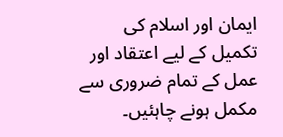ایمان اور اسلام کی تکمیل کے لیے اعتقاد اور عمل کے تمام ضروری سے مکمل ہونے چاہئیں۔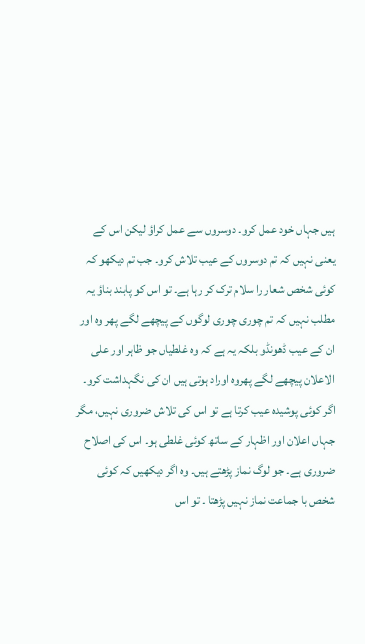ہیں جہاں خود عمل کرو۔ دوسروں سے عمل کراؤ لیکن اس کے یعنی نہیں کہ تم دوسروں کے عیب تلاش کرو۔ جب تم دیکھو کہ کوئی شخص شعار را سلام ترک کر رہا ہے۔ تو اس کو پابند بناؤ یہ مطلب نہیں کہ تم چوری چوری لوگوں کے پیچھے لگے پھر وہ اور ان کے عیب ڈھونڈو بلکہ یہ ہے کہ وہ غلطیاں جو ظاہر اور علی الاعلان پیچھے لگے پھروہ اوراد ہوتی ہیں ان کی نگہداشت کرو۔ اگر کوئی پوشیدہ عیب کرتا ہے تو اس کی تلاش ضروری نہیں، مگر جہاں اعلان اور اظہار کے ساتھ کوئی غلطی ہو۔ اس کی اصلاح ضروری ہے۔ جو لوگ نماز پڑھتے ہیں۔ وہ اگر دیکھیں کہ کوئی شخص با جماعت نماز نہیں پڑھتا ۔ تو اس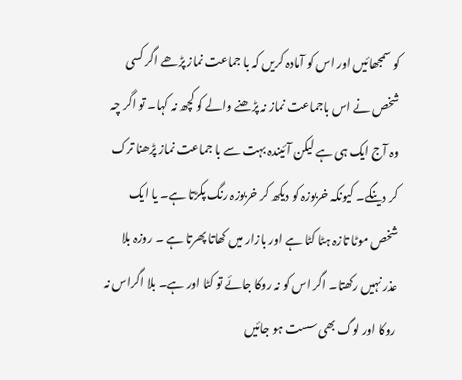کو سمجھائیں اور اس کو آمادہ کریں کہ با جماعت نماز پڑھے اگر کسی شخص نے اس باجماعت نماز نہ پڑھنے والے کو کچھ نہ کہا۔ تو اگر چہ وہ آج ایک ہی ہے لیکن آئیندہ بہت سے با جماعت نماز پڑھنا ترک کر دینگے۔ کیونکہ خربوزہ کو دیکھ کر خربوزہ رنگ پکڑتا ہے۔ یا ایک شخص موٹا تازہ ہٹا کٹا ہے اور بازار میں کھاتا پھرتا ہے ۔ روزہ بلا عذر نہیں رکھتا۔ اگر اس کو نہ روکا جائے تو کٹا اور ہے۔ بلا اگراس نہ روکا اور لوگ بھی سست ہو جائیں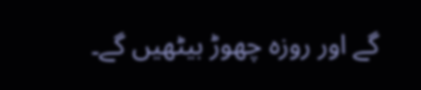گے اور روزہ چھوڑ بیٹھیں گے۔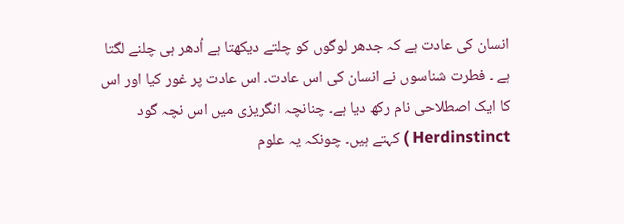انسان کی عادت ہے کہ جدھر لوگوں کو چلتے دیکھتا ہے اُدھر ہی چلنے لگتا ہے ۔ فطرت شناسوں نے انسان کی اس عادت۔ اس عادت پر غور کیا اور اس کا ایک اصطلاحی نام رکھ دیا ہے۔ چنانچہ انگریزی میں اس نچہ گود Herdinstinct ) کہتے ہیں۔ چونکہ یہ علوم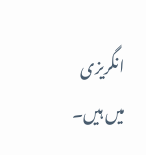انگریزی میں ہیں۔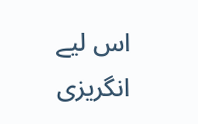اس لیے انگریزی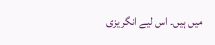میں ہیں۔ اس لیے انگریزی